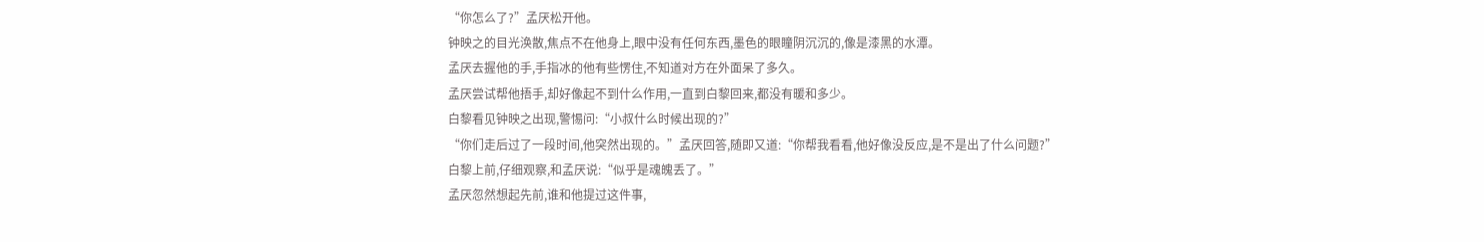“你怎么了?”孟厌松开他。
钟映之的目光涣散,焦点不在他身上,眼中没有任何东西,墨色的眼瞳阴沉沉的,像是漆黑的水潭。
孟厌去握他的手,手指冰的他有些愣住,不知道对方在外面呆了多久。
孟厌尝试帮他捂手,却好像起不到什么作用,一直到白黎回来,都没有暖和多少。
白黎看见钟映之出现,警惕问:“小叔什么时候出现的?”
“你们走后过了一段时间,他突然出现的。”孟厌回答,随即又道:“你帮我看看,他好像没反应,是不是出了什么问题?”
白黎上前,仔细观察,和孟厌说:“似乎是魂魄丢了。”
孟厌忽然想起先前,谁和他提过这件事,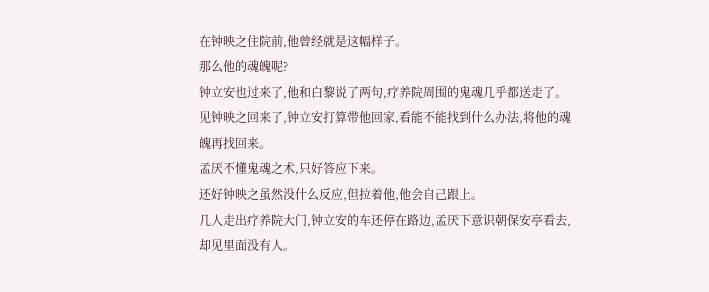在钟映之住院前,他曾经就是这幅样子。
那么他的魂魄呢?
钟立安也过来了,他和白黎说了两句,疗养院周围的鬼魂几乎都送走了。
见钟映之回来了,钟立安打算带他回家,看能不能找到什么办法,将他的魂魄再找回来。
孟厌不懂鬼魂之术,只好答应下来。
还好钟映之虽然没什么反应,但拉着他,他会自己跟上。
几人走出疗养院大门,钟立安的车还停在路边,孟厌下意识朝保安亭看去,却见里面没有人。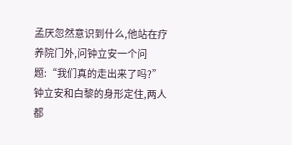孟厌忽然意识到什么,他站在疗养院门外,问钟立安一个问题:“我们真的走出来了吗?”
钟立安和白黎的身形定住,两人都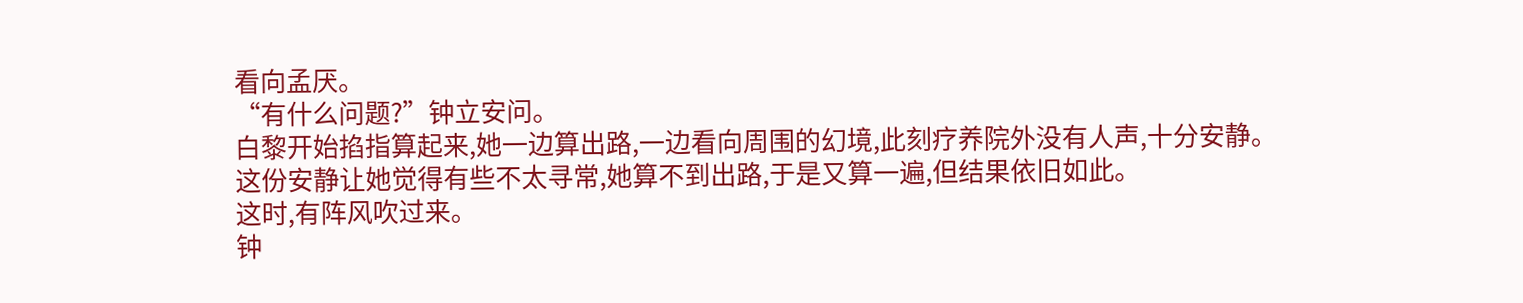看向孟厌。
“有什么问题?”钟立安问。
白黎开始掐指算起来,她一边算出路,一边看向周围的幻境,此刻疗养院外没有人声,十分安静。
这份安静让她觉得有些不太寻常,她算不到出路,于是又算一遍,但结果依旧如此。
这时,有阵风吹过来。
钟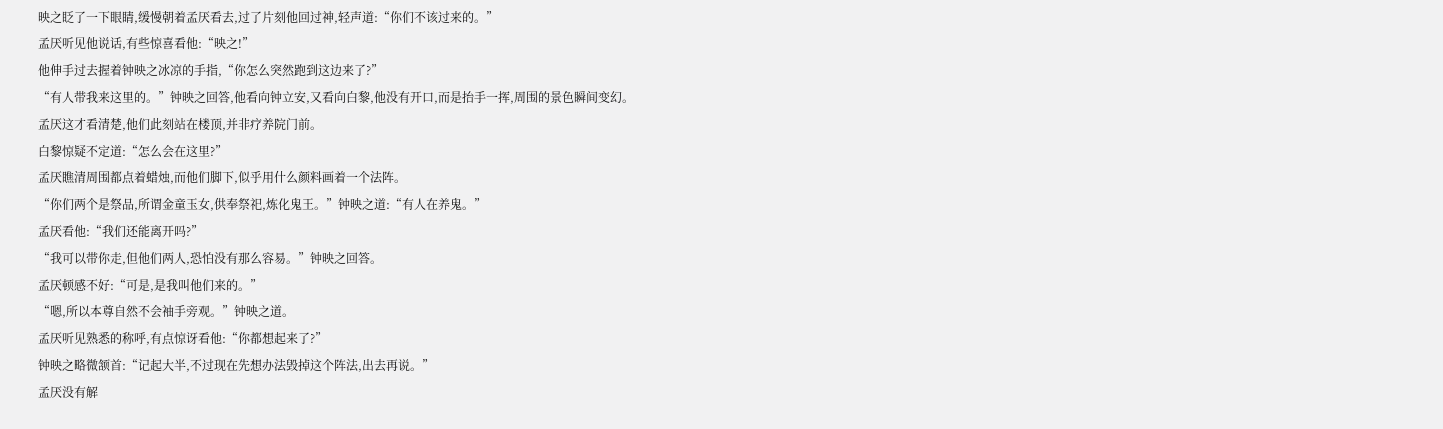映之眨了一下眼睛,缓慢朝着孟厌看去,过了片刻他回过神,轻声道:“你们不该过来的。”
孟厌听见他说话,有些惊喜看他:“映之!”
他伸手过去握着钟映之冰凉的手指,“你怎么突然跑到这边来了?”
“有人带我来这里的。”钟映之回答,他看向钟立安,又看向白黎,他没有开口,而是抬手一挥,周围的景色瞬间变幻。
孟厌这才看清楚,他们此刻站在楼顶,并非疗养院门前。
白黎惊疑不定道:“怎么会在这里?”
孟厌瞧清周围都点着蜡烛,而他们脚下,似乎用什么颜料画着一个法阵。
“你们两个是祭品,所谓金童玉女,供奉祭祀,炼化鬼王。”钟映之道:“有人在养鬼。”
孟厌看他:“我们还能离开吗?”
“我可以带你走,但他们两人,恐怕没有那么容易。”钟映之回答。
孟厌顿感不好:“可是,是我叫他们来的。”
“嗯,所以本尊自然不会袖手旁观。”钟映之道。
孟厌听见熟悉的称呼,有点惊讶看他:“你都想起来了?”
钟映之略微颔首:“记起大半,不过现在先想办法毁掉这个阵法,出去再说。”
孟厌没有解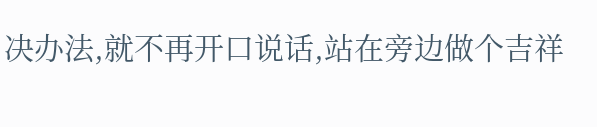决办法,就不再开口说话,站在旁边做个吉祥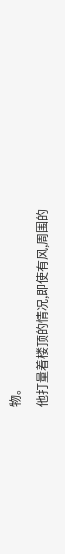物。
他打量着楼顶的情况,即使有风,周围的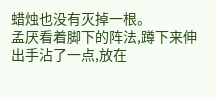蜡烛也没有灭掉一根。
孟厌看着脚下的阵法,蹲下来伸出手沾了一点,放在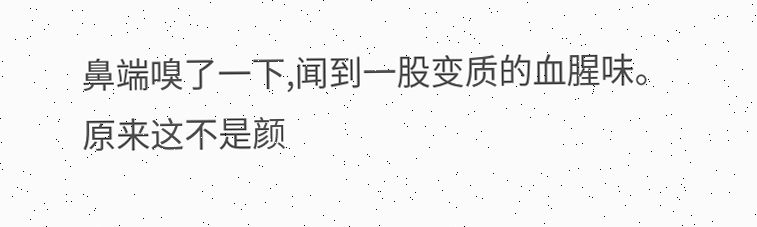鼻端嗅了一下,闻到一股变质的血腥味。
原来这不是颜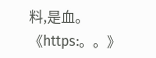料,是血。《https:。。》